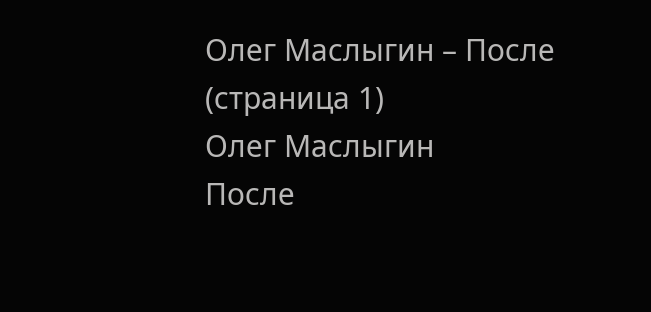Олег Маслыгин – После (страница 1)
Олег Маслыгин
После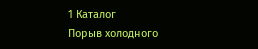1 Каталог
Порыв холодного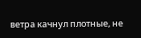ветра качнул плотные, не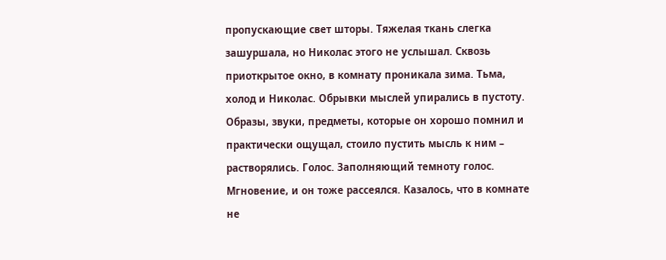пропускающие свет шторы. Тяжелая ткань слегка зашуршала, но Николас этого не услышал. Сквозь приоткрытое окно, в комнату проникала зима. Тьма, холод и Николас. Обрывки мыслей упирались в пустоту. Образы, звуки, предметы, которые он хорошо помнил и практически ощущал, стоило пустить мысль к ним – растворялись. Голос. Заполняющий темноту голос. Мгновение, и он тоже рассеялся. Казалось, что в комнате не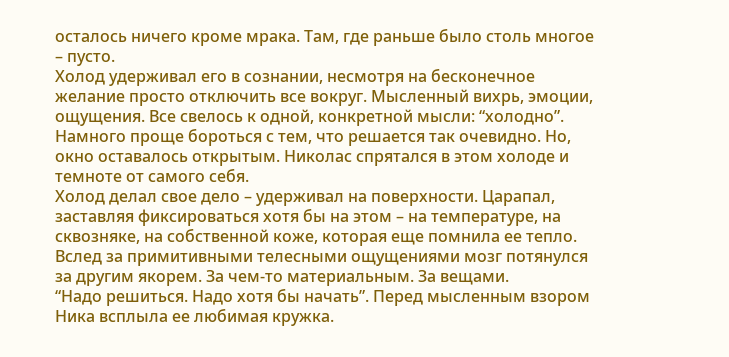осталось ничего кроме мрака. Там, где раньше было столь многое – пусто.
Холод удерживал его в сознании, несмотря на бесконечное желание просто отключить все вокруг. Мысленный вихрь, эмоции, ощущения. Все свелось к одной, конкретной мысли: “холодно”. Намного проще бороться с тем, что решается так очевидно. Но, окно оставалось открытым. Николас спрятался в этом холоде и темноте от самого себя.
Холод делал свое дело – удерживал на поверхности. Царапал, заставляя фиксироваться хотя бы на этом – на температуре, на сквозняке, на собственной коже, которая еще помнила ее тепло. Вслед за примитивными телесными ощущениями мозг потянулся за другим якорем. За чем-то материальным. За вещами.
“Надо решиться. Надо хотя бы начать”. Перед мысленным взором Ника всплыла ее любимая кружка.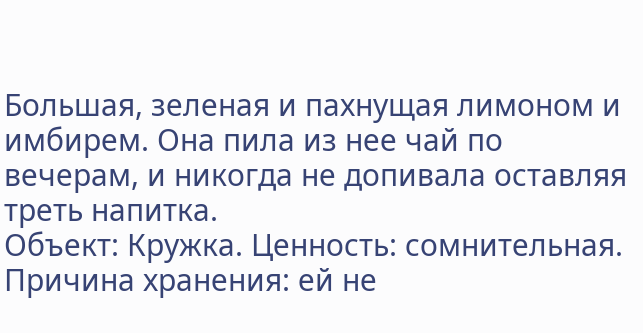Большая, зеленая и пахнущая лимоном и имбирем. Она пила из нее чай по вечерам, и никогда не допивала оставляя треть напитка.
Объект: Кружка. Ценность: сомнительная. Причина хранения: ей не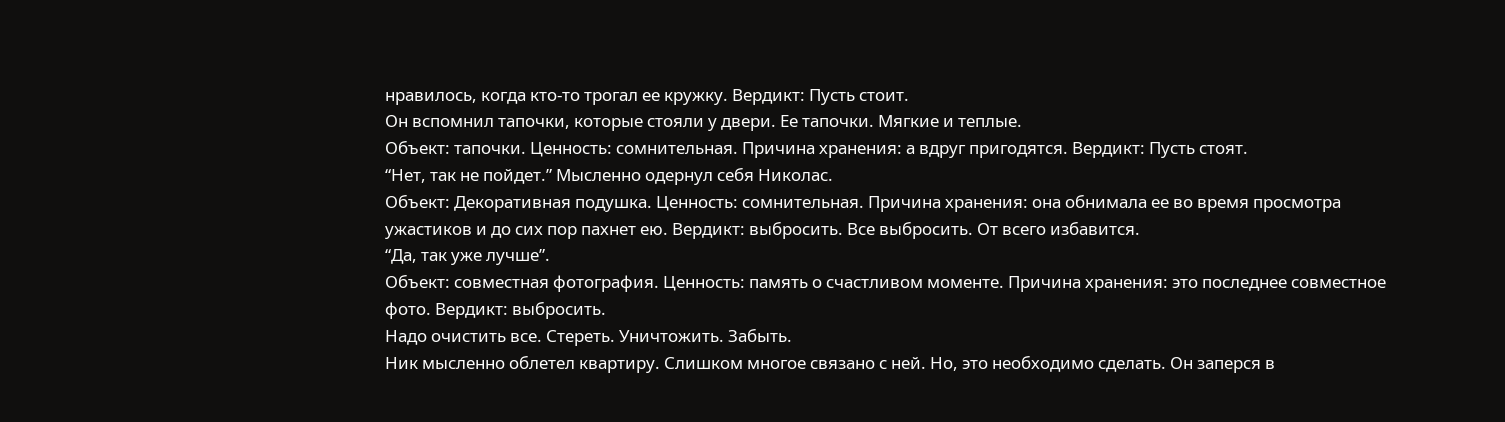нравилось, когда кто-то трогал ее кружку. Вердикт: Пусть стоит.
Он вспомнил тапочки, которые стояли у двери. Ее тапочки. Мягкие и теплые.
Объект: тапочки. Ценность: сомнительная. Причина хранения: а вдруг пригодятся. Вердикт: Пусть стоят.
“Нет, так не пойдет.” Мысленно одернул себя Николас.
Объект: Декоративная подушка. Ценность: сомнительная. Причина хранения: она обнимала ее во время просмотра ужастиков и до сих пор пахнет ею. Вердикт: выбросить. Все выбросить. От всего избавится.
“Да, так уже лучше”.
Объект: совместная фотография. Ценность: память о счастливом моменте. Причина хранения: это последнее совместное фото. Вердикт: выбросить.
Надо очистить все. Стереть. Уничтожить. Забыть.
Ник мысленно облетел квартиру. Слишком многое связано с ней. Но, это необходимо сделать. Он заперся в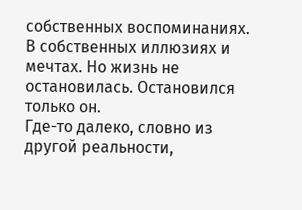собственных воспоминаниях. В собственных иллюзиях и мечтах. Но жизнь не остановилась. Остановился только он.
Где-то далеко, словно из другой реальности,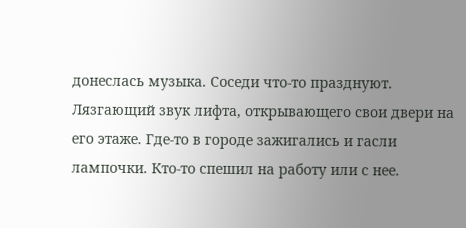донеслась музыка. Соседи что-то празднуют. Лязгающий звук лифта, открывающего свои двери на его этаже. Где-то в городе зажигались и гасли лампочки. Кто-то спешил на работу или с нее.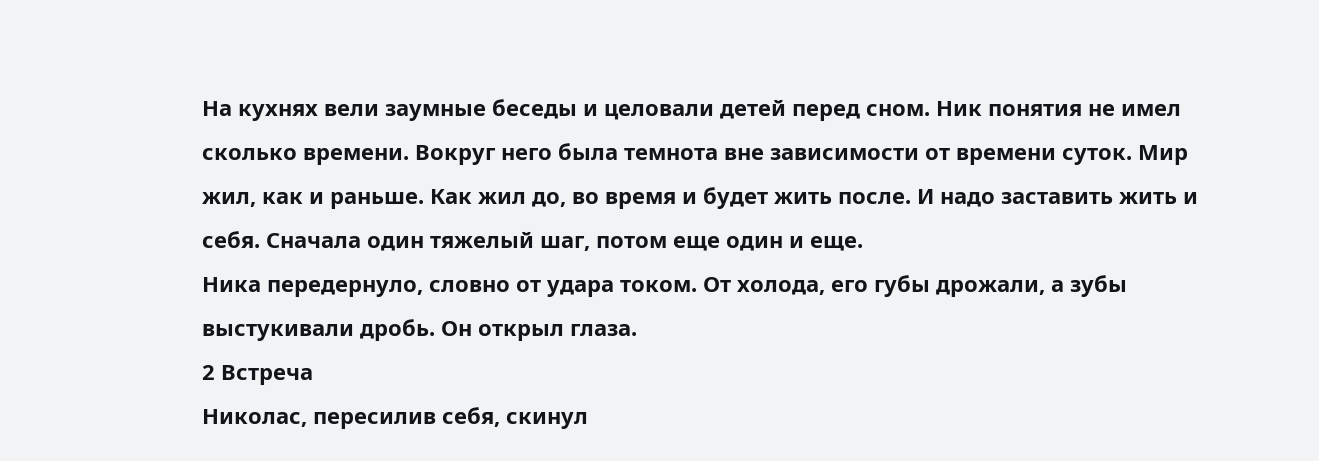На кухнях вели заумные беседы и целовали детей перед сном. Ник понятия не имел сколько времени. Вокруг него была темнота вне зависимости от времени суток. Мир жил, как и раньше. Как жил до, во время и будет жить после. И надо заставить жить и себя. Сначала один тяжелый шаг, потом еще один и еще.
Ника передернуло, словно от удара током. От холода, его губы дрожали, а зубы выстукивали дробь. Он открыл глаза.
2 Встреча
Николас, пересилив себя, скинул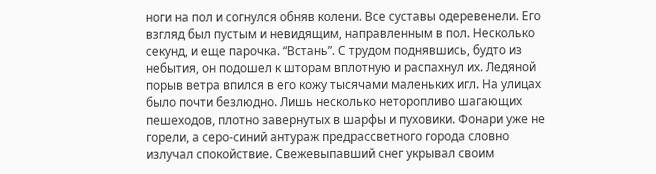ноги на пол и согнулся обняв колени. Все суставы одеревенели. Его взгляд был пустым и невидящим, направленным в пол. Несколько секунд, и еще парочка. “Встань”. С трудом поднявшись, будто из небытия, он подошел к шторам вплотную и распахнул их. Ледяной порыв ветра впился в его кожу тысячами маленьких игл. На улицах было почти безлюдно. Лишь несколько неторопливо шагающих пешеходов, плотно завернутых в шарфы и пуховики. Фонари уже не горели, а серо-синий антураж предрассветного города словно излучал спокойствие. Свежевыпавший снег укрывал своим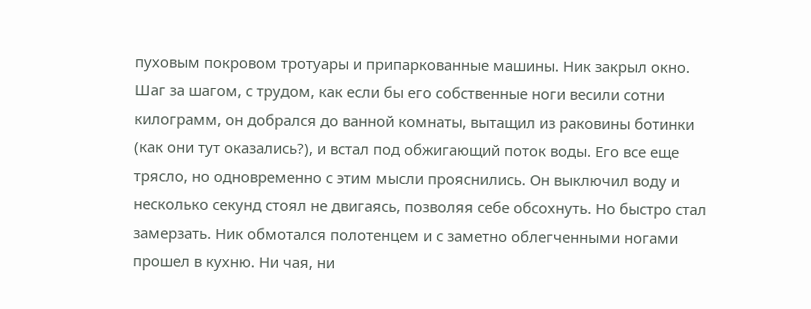пуховым покровом тротуары и припаркованные машины. Ник закрыл окно.
Шаг за шагом, с трудом, как если бы его собственные ноги весили сотни килограмм, он добрался до ванной комнаты, вытащил из раковины ботинки (как они тут оказались?), и встал под обжигающий поток воды. Его все еще трясло, но одновременно с этим мысли прояснились. Он выключил воду и несколько секунд стоял не двигаясь, позволяя себе обсохнуть. Но быстро стал замерзать. Ник обмотался полотенцем и с заметно облегченными ногами прошел в кухню. Ни чая, ни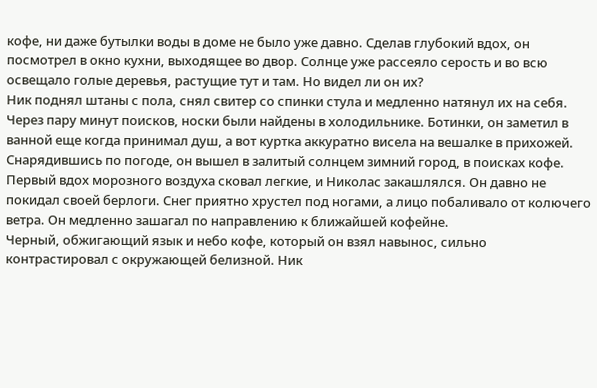кофе, ни даже бутылки воды в доме не было уже давно. Сделав глубокий вдох, он посмотрел в окно кухни, выходящее во двор. Солнце уже рассеяло серость и во всю освещало голые деревья, растущие тут и там. Но видел ли он их?
Ник поднял штаны с пола, снял свитер со спинки стула и медленно натянул их на себя. Через пару минут поисков, носки были найдены в холодильнике. Ботинки, он заметил в ванной еще когда принимал душ, а вот куртка аккуратно висела на вешалке в прихожей. Снарядившись по погоде, он вышел в залитый солнцем зимний город, в поисках кофе.
Первый вдох морозного воздуха сковал легкие, и Николас закашлялся. Он давно не покидал своей берлоги. Снег приятно хрустел под ногами, а лицо побаливало от колючего ветра. Он медленно зашагал по направлению к ближайшей кофейне.
Черный, обжигающий язык и небо кофе, который он взял навынос, сильно контрастировал с окружающей белизной. Ник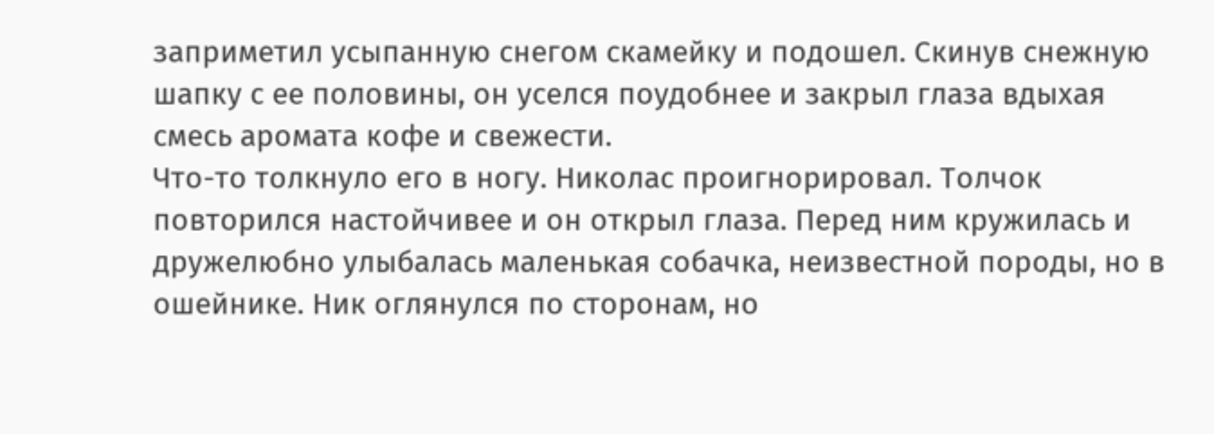заприметил усыпанную снегом скамейку и подошел. Скинув снежную шапку с ее половины, он уселся поудобнее и закрыл глаза вдыхая смесь аромата кофе и свежести.
Что-то толкнуло его в ногу. Николас проигнорировал. Толчок повторился настойчивее и он открыл глаза. Перед ним кружилась и дружелюбно улыбалась маленькая собачка, неизвестной породы, но в ошейнике. Ник оглянулся по сторонам, но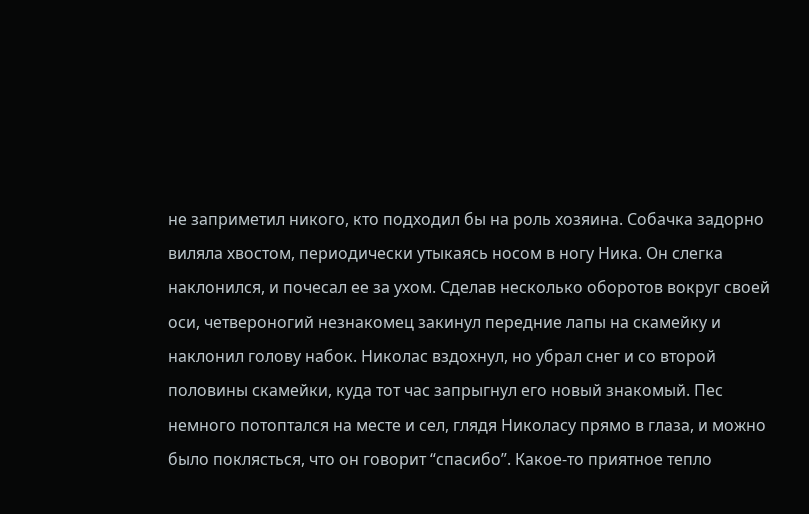не заприметил никого, кто подходил бы на роль хозяина. Собачка задорно виляла хвостом, периодически утыкаясь носом в ногу Ника. Он слегка наклонился, и почесал ее за ухом. Сделав несколько оборотов вокруг своей оси, четвероногий незнакомец закинул передние лапы на скамейку и наклонил голову набок. Николас вздохнул, но убрал снег и со второй половины скамейки, куда тот час запрыгнул его новый знакомый. Пес немного потоптался на месте и сел, глядя Николасу прямо в глаза, и можно было поклясться, что он говорит “спасибо”. Какое-то приятное тепло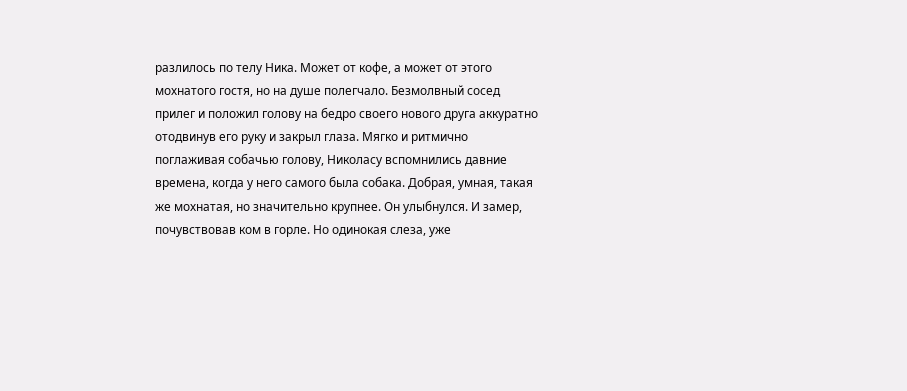разлилось по телу Ника. Может от кофе, а может от этого мохнатого гостя, но на душе полегчало. Безмолвный сосед прилег и положил голову на бедро своего нового друга аккуратно отодвинув его руку и закрыл глаза. Мягко и ритмично поглаживая собачью голову, Николасу вспомнились давние времена, когда у него самого была собака. Добрая, умная, такая же мохнатая, но значительно крупнее. Он улыбнулся. И замер, почувствовав ком в горле. Но одинокая слеза, уже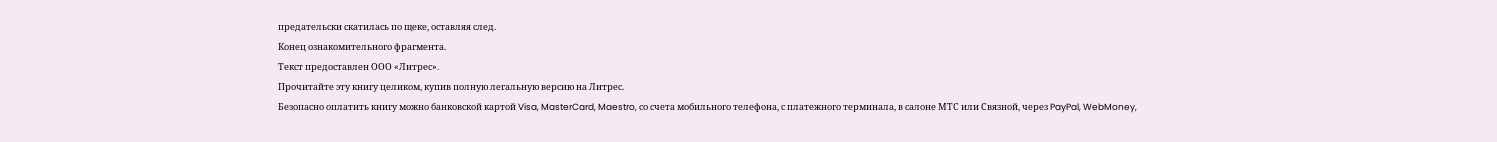предательски скатилась по щеке, оставляя след.
Конец ознакомительного фрагмента.
Текст предоставлен ООО «Литрес».
Прочитайте эту книгу целиком, купив полную легальную версию на Литрес.
Безопасно оплатить книгу можно банковской картой Visa, MasterCard, Maestro, со счета мобильного телефона, с платежного терминала, в салоне МТС или Связной, через PayPal, WebMoney,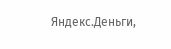Яндекс.Деньги,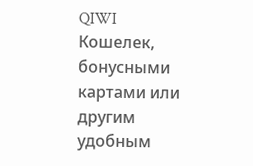QIWI Кошелек, бонусными картами или другим удобным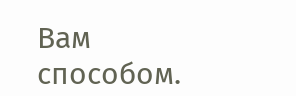Вам способом.